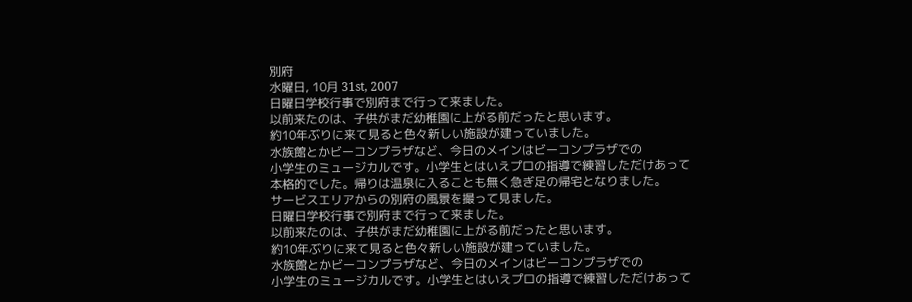別府
水曜日, 10月 31st, 2007
日曜日学校行事で別府まで行って来ました。
以前来たのは、子供がまだ幼稚園に上がる前だったと思います。
約10年ぶりに来て見ると色々新しい施設が建っていました。
水族館とかビーコンプラザなど、今日のメインはビーコンプラザでの
小学生のミュージカルです。小学生とはいえプロの指導で練習しただけあって
本格的でした。帰りは温泉に入ることも無く急ぎ足の帰宅となりました。
サービスエリアからの別府の風景を撮って見ました。
日曜日学校行事で別府まで行って来ました。
以前来たのは、子供がまだ幼稚園に上がる前だったと思います。
約10年ぶりに来て見ると色々新しい施設が建っていました。
水族館とかビーコンプラザなど、今日のメインはビーコンプラザでの
小学生のミュージカルです。小学生とはいえプロの指導で練習しただけあって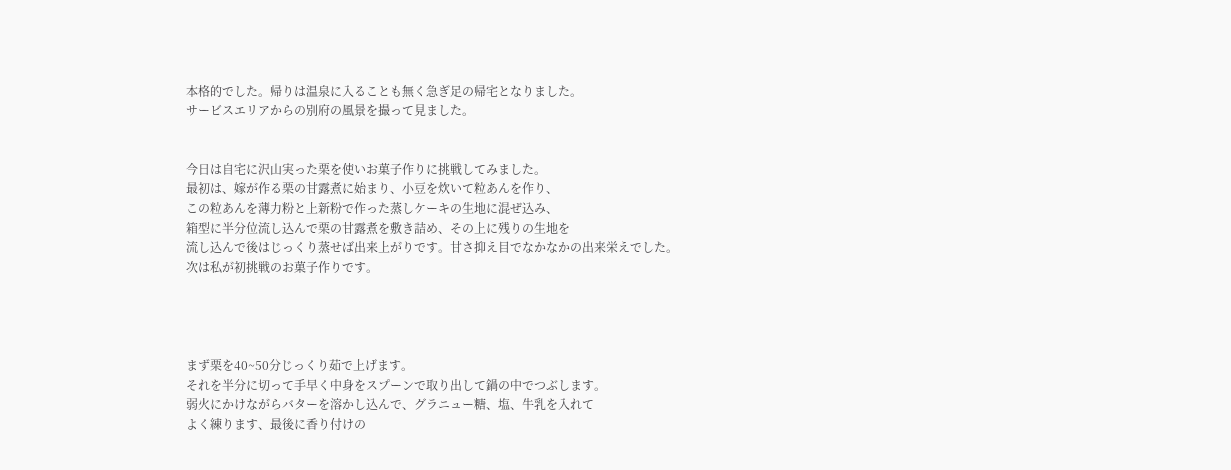本格的でした。帰りは温泉に入ることも無く急ぎ足の帰宅となりました。
サービスエリアからの別府の風景を撮って見ました。


今日は自宅に沢山実った栗を使いお菓子作りに挑戦してみました。
最初は、嫁が作る栗の甘露煮に始まり、小豆を炊いて粒あんを作り、
この粒あんを薄力粉と上新粉で作った蒸しケーキの生地に混ぜ込み、
箱型に半分位流し込んで栗の甘露煮を敷き詰め、その上に残りの生地を
流し込んで後はじっくり蒸せば出来上がりです。甘さ抑え目でなかなかの出来栄えでした。
次は私が初挑戦のお菓子作りです。




まず栗を40~50分じっくり茹で上げます。
それを半分に切って手早く中身をスプーンで取り出して鍋の中でつぶします。
弱火にかけながらバターを溶かし込んで、グラニュー糖、塩、牛乳を入れて
よく練ります、最後に香り付けの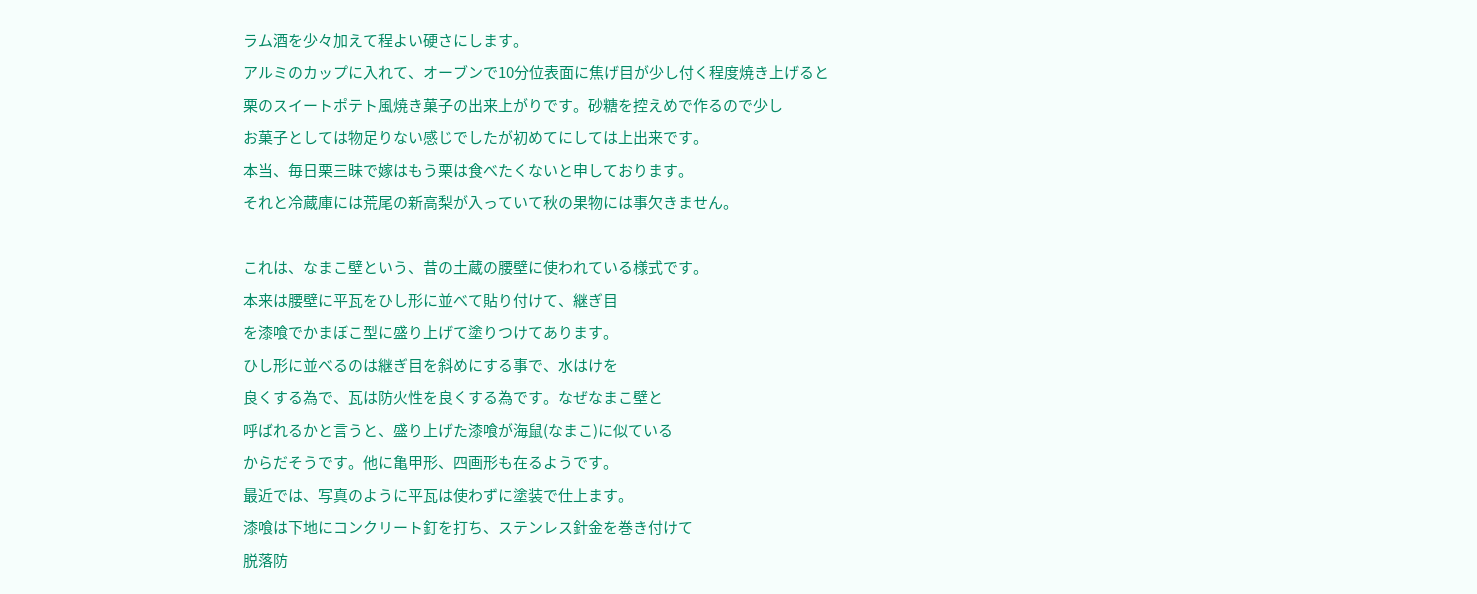ラム酒を少々加えて程よい硬さにします。
アルミのカップに入れて、オーブンで10分位表面に焦げ目が少し付く程度焼き上げると
栗のスイートポテト風焼き菓子の出来上がりです。砂糖を控えめで作るので少し
お菓子としては物足りない感じでしたが初めてにしては上出来です。
本当、毎日栗三昧で嫁はもう栗は食べたくないと申しております。
それと冷蔵庫には荒尾の新高梨が入っていて秋の果物には事欠きません。

これは、なまこ壁という、昔の土蔵の腰壁に使われている様式です。
本来は腰壁に平瓦をひし形に並べて貼り付けて、継ぎ目
を漆喰でかまぼこ型に盛り上げて塗りつけてあります。
ひし形に並べるのは継ぎ目を斜めにする事で、水はけを
良くする為で、瓦は防火性を良くする為です。なぜなまこ壁と
呼ばれるかと言うと、盛り上げた漆喰が海鼠(なまこ)に似ている
からだそうです。他に亀甲形、四画形も在るようです。
最近では、写真のように平瓦は使わずに塗装で仕上ます。
漆喰は下地にコンクリート釘を打ち、ステンレス針金を巻き付けて
脱落防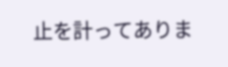止を計ってありま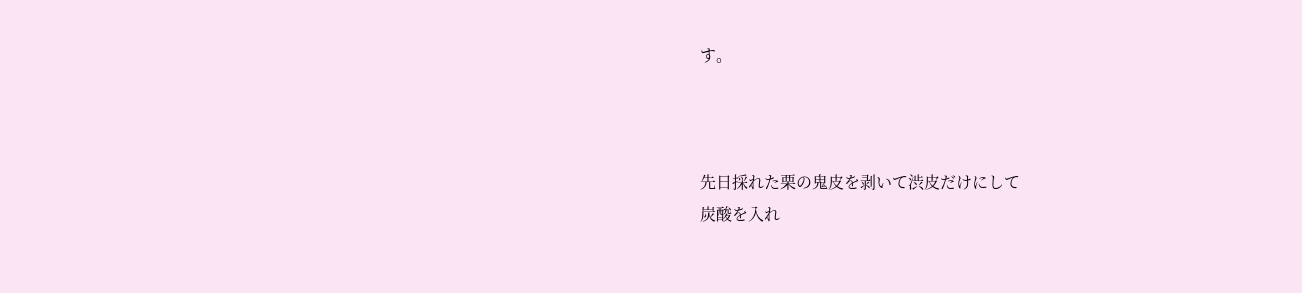す。



先日採れた栗の鬼皮を剥いて渋皮だけにして
炭酸を入れ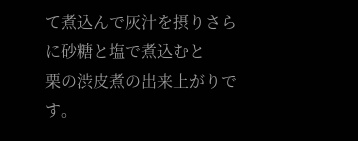て煮込んで灰汁を摂りさらに砂糖と塩で煮込むと
栗の渋皮煮の出来上がりです。